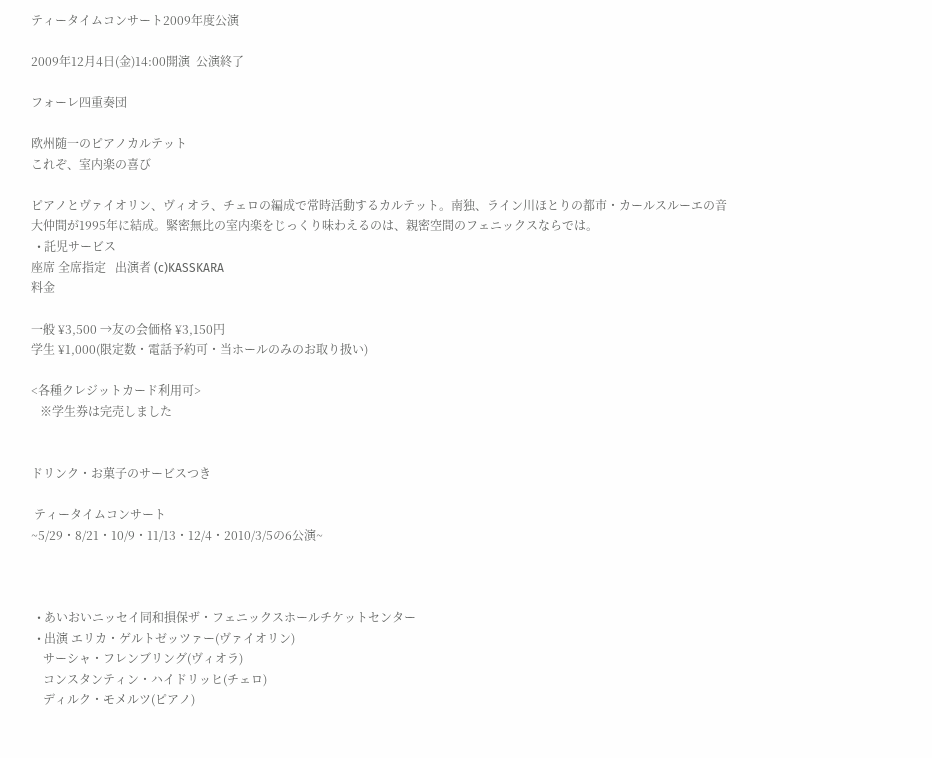ティータイムコンサート2009年度公演

2009年12月4日(金)14:00開演  公演終了

フォーレ四重奏団

欧州随一のピアノカルテット
これぞ、室内楽の喜び

ピアノとヴァイオリン、ヴィオラ、チェロの編成で常時活動するカルテット。南独、ライン川ほとりの都市・カールスルーエの音大仲間が1995年に結成。緊密無比の室内楽をじっくり味わえるのは、親密空間のフェニックスならでは。
  • 託児サービス
座席 全席指定   出演者 (c)KASSKARA
料金

一般 ¥3,500 →友の会価格 ¥3,150円
学生 ¥1,000(限定数・電話予約可・当ホールのみのお取り扱い)

<各種クレジットカード利用可>
   ※学生券は完売しました


ドリンク・お菓子のサービスつき

 ティータイムコンサート
~5/29・8/21・10/9・11/13・12/4・2010/3/5の6公演~



  • あいおいニッセイ同和損保ザ・フェニックスホールチケットセンター
  • 出演 エリカ・ゲルトゼッツァー(ヴァイオリン)
    サーシャ・フレンブリング(ヴィオラ)
    コンスタンティン・ハイドリッヒ(チェロ)
    ディルク・モメルツ(ピアノ)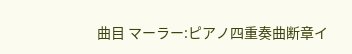曲目 マーラー:ピアノ四重奏曲断章イ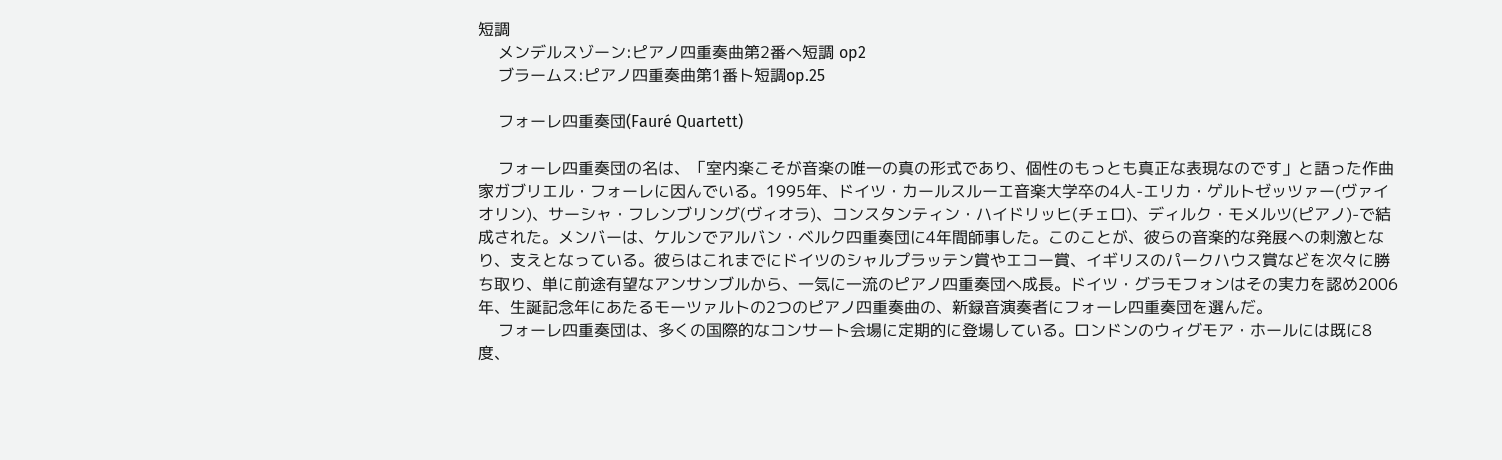短調
    メンデルスゾーン:ピアノ四重奏曲第2番へ短調 op2
    ブラームス:ピアノ四重奏曲第1番ト短調op.25

    フォーレ四重奏団(Fauré Quartett)

    フォーレ四重奏団の名は、「室内楽こそが音楽の唯一の真の形式であり、個性のもっとも真正な表現なのです」と語った作曲家ガブリエル・フォーレに因んでいる。1995年、ドイツ・カールスルーエ音楽大学卒の4人-エリカ・ゲルトゼッツァー(ヴァイオリン)、サーシャ・フレンブリング(ヴィオラ)、コンスタンティン・ハイドリッヒ(チェロ)、ディルク・モメルツ(ピアノ)-で結成された。メンバーは、ケルンでアルバン・ベルク四重奏団に4年間師事した。このことが、彼らの音楽的な発展への刺激となり、支えとなっている。彼らはこれまでにドイツのシャルプラッテン賞やエコー賞、イギリスのパークハウス賞などを次々に勝ち取り、単に前途有望なアンサンブルから、一気に一流のピアノ四重奏団へ成長。ドイツ・グラモフォンはその実力を認め2006年、生誕記念年にあたるモーツァルトの2つのピアノ四重奏曲の、新録音演奏者にフォーレ四重奏団を選んだ。
    フォーレ四重奏団は、多くの国際的なコンサート会場に定期的に登場している。ロンドンのウィグモア・ホールには既に8度、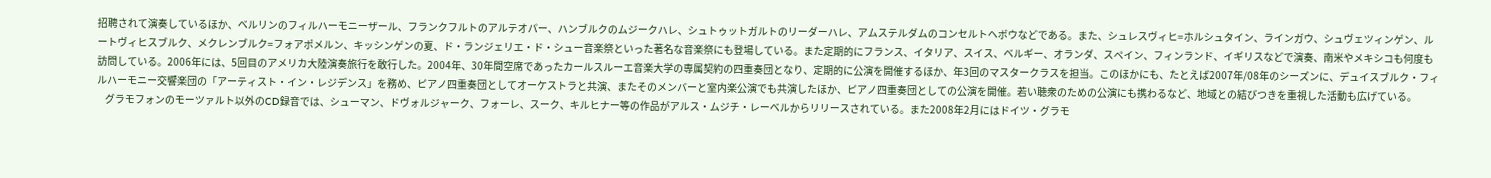招聘されて演奏しているほか、ベルリンのフィルハーモニーザール、フランクフルトのアルテオパー、ハンブルクのムジークハレ、シュトゥットガルトのリーダーハレ、アムステルダムのコンセルトヘボウなどである。また、シュレスヴィヒ=ホルシュタイン、ラインガウ、シュヴェツィンゲン、ルートヴィヒスブルク、メクレンブルク=フォアポメルン、キッシンゲンの夏、ド・ランジェリエ・ド・シュー音楽祭といった著名な音楽祭にも登場している。また定期的にフランス、イタリア、スイス、ベルギー、オランダ、スペイン、フィンランド、イギリスなどで演奏、南米やメキシコも何度も訪問している。2006年には、5回目のアメリカ大陸演奏旅行を敢行した。2004年、30年間空席であったカールスルーエ音楽大学の専属契約の四重奏団となり、定期的に公演を開催するほか、年3回のマスタークラスを担当。このほかにも、たとえば2007年/08年のシーズンに、デュイスブルク・フィルハーモニー交響楽団の「アーティスト・イン・レジデンス」を務め、ピアノ四重奏団としてオーケストラと共演、またそのメンバーと室内楽公演でも共演したほか、ピアノ四重奏団としての公演を開催。若い聴衆のための公演にも携わるなど、地域との結びつきを重視した活動も広げている。
    グラモフォンのモーツァルト以外のCD録音では、シューマン、ドヴォルジャーク、フォーレ、スーク、キルヒナー等の作品がアルス・ムジチ・レーベルからリリースされている。また2008年2月にはドイツ・グラモ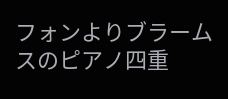フォンよりブラームスのピアノ四重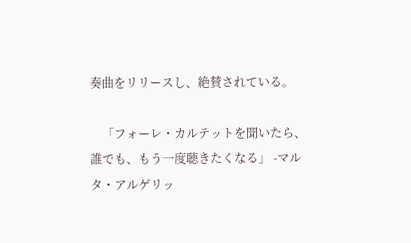奏曲をリリースし、絶賛されている。

    「フォーレ・カルテットを聞いたら、誰でも、もう一度聴きたくなる」 -マルタ・アルゲリッ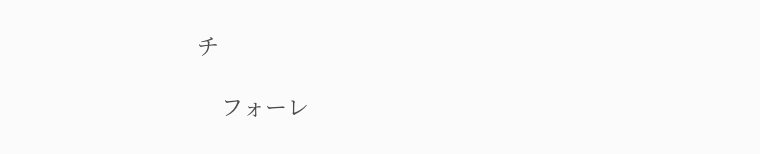チ

    フォーレ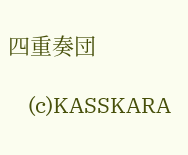四重奏団

    (c)KASSKARA